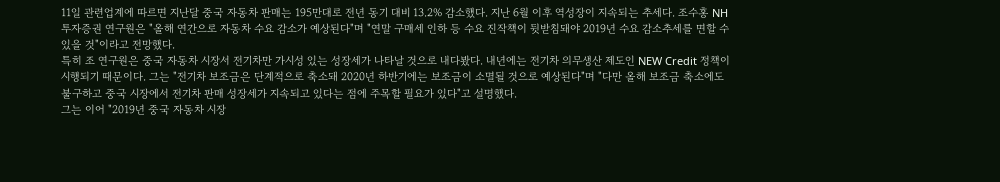11일 관련업계에 따르면 지난달 중국 자동차 판매는 195만대로 전년 동기 대비 13.2% 감소했다. 지난 6월 이후 역성장이 지속되는 추세다. 조수홍 NH투자증권 연구원은 "올해 연간으로 자동차 수요 감소가 예상된다"며 "연말 구매세 인하 등 수요 진작책이 뒷받침돼야 2019년 수요 감소추세를 면할 수 있을 것"이라고 전망했다.
특히 조 연구원은 중국 자동차 시장서 전기차만 가시성 있는 성장세가 나타날 것으로 내다봤다. 내년에는 전기차 의무생산 제도인 NEW Credit 정책이 시행되기 때문이다. 그는 "전기차 보조금은 단계적으로 축소돼 2020년 하반기에는 보조금이 소멸될 것으로 예상된다"며 "다만 올해 보조금 축소에도 불구하고 중국 시장에서 전기차 판매 성장세가 지속되고 있다는 점에 주목할 필요가 있다"고 설명했다.
그는 이어 "2019년 중국 자동차 시장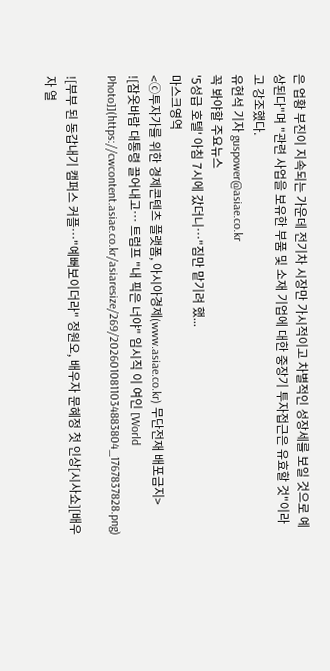은 업황 부진이 지속되는 가운데 전기차 시장만 가시적이고 차별적인 성장세를 보일 것으로 예상된다"며 "관련 사업을 보유한 부품 및 소재 기업에 대한 중장기 투자접근은 유효할 것"이라고 강조했다.
유현석 기자 guspower@asiae.co.kr
꼭 봐야할 주요뉴스
'5성급 호텔' 아침 7시에 갔더니…"짐만 맡기려 했...
마스크영역
<ⓒ투자가를 위한 경제콘텐츠 플랫폼, 아시아경제(www.asiae.co.kr) 무단전재 배포금지>
![잠옷바람 대통령 끌어내고… 트럼프 "내 픽은 너야" 임시직 이 여인 [World Photo]](https://cwcontent.asiae.co.kr/asiaresize/269/2026010811034883804_1767837828.png)

![부부 된 동갑내기 캠퍼스 커플…"예뻐보이더라" 정원오, 배우자 문혜정 첫 인상[시사쇼][배우자 열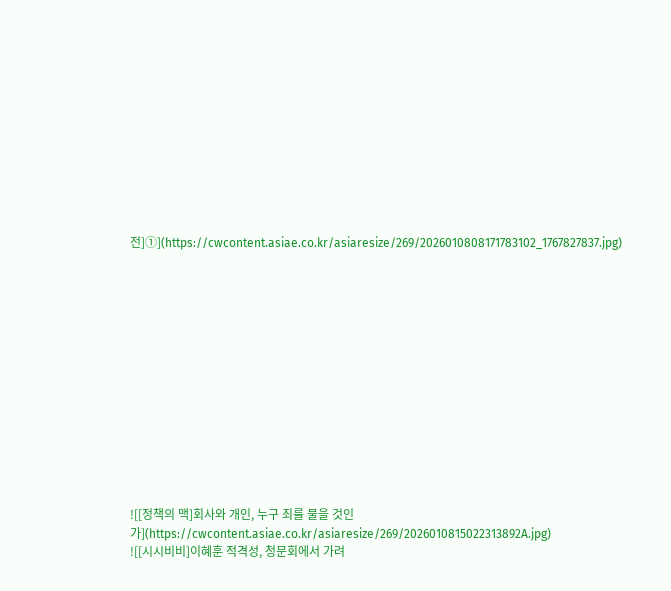전]①](https://cwcontent.asiae.co.kr/asiaresize/269/2026010808171783102_1767827837.jpg)














![[정책의 맥]회사와 개인, 누구 죄를 물을 것인가](https://cwcontent.asiae.co.kr/asiaresize/269/2026010815022313892A.jpg)
![[시시비비]이혜훈 적격성, 청문회에서 가려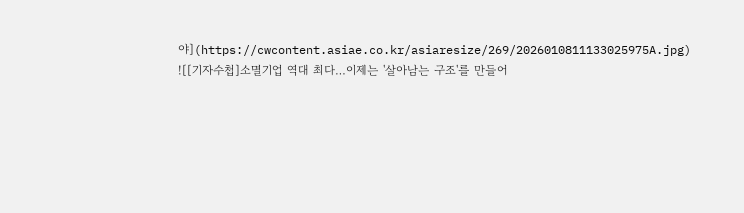야](https://cwcontent.asiae.co.kr/asiaresize/269/2026010811133025975A.jpg)
![[기자수첩]소멸기업 역대 최다…이제는 '살아남는 구조'를 만들어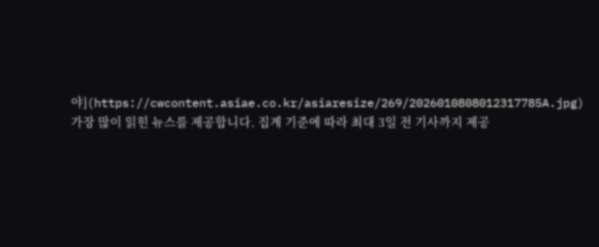야](https://cwcontent.asiae.co.kr/asiaresize/269/2026010808012317785A.jpg)
가장 많이 읽힌 뉴스를 제공합니다. 집계 기준에 따라 최대 3일 전 기사까지 제공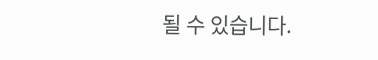될 수 있습니다.